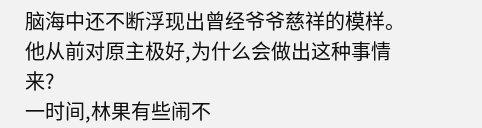脑海中还不断浮现出曾经爷爷慈祥的模样。
他从前对原主极好,为什么会做出这种事情来?
一时间,林果有些闹不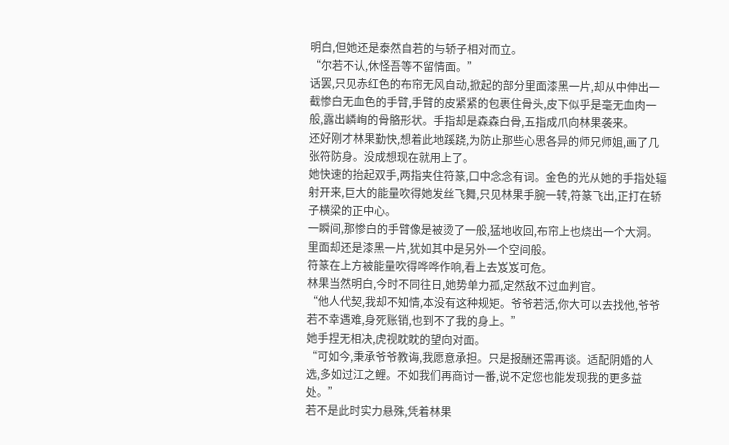明白,但她还是泰然自若的与轿子相对而立。
“尔若不认,休怪吾等不留情面。”
话罢,只见赤红色的布帘无风自动,掀起的部分里面漆黑一片,却从中伸出一截惨白无血色的手臂,手臂的皮紧紧的包裹住骨头,皮下似乎是毫无血肉一般,露出嶙峋的骨骼形状。手指却是森森白骨,五指成爪向林果袭来。
还好刚才林果勤快,想着此地蹊跷,为防止那些心思各异的师兄师姐,画了几张符防身。没成想现在就用上了。
她快速的抬起双手,两指夹住符篆,口中念念有词。金色的光从她的手指处辐射开来,巨大的能量吹得她发丝飞舞,只见林果手腕一转,符篆飞出,正打在轿子横梁的正中心。
一瞬间,那惨白的手臂像是被烫了一般,猛地收回,布帘上也烧出一个大洞。里面却还是漆黑一片,犹如其中是另外一个空间般。
符篆在上方被能量吹得哗哗作响,看上去岌岌可危。
林果当然明白,今时不同往日,她势单力孤,定然敌不过血判官。
“他人代契,我却不知情,本没有这种规矩。爷爷若活,你大可以去找他,爷爷若不幸遇难,身死账销,也到不了我的身上。”
她手捏无相决,虎视眈眈的望向对面。
“可如今,秉承爷爷教诲,我愿意承担。只是报酬还需再谈。适配阴婚的人选,多如过江之鲤。不如我们再商讨一番,说不定您也能发现我的更多益处。”
若不是此时实力悬殊,凭着林果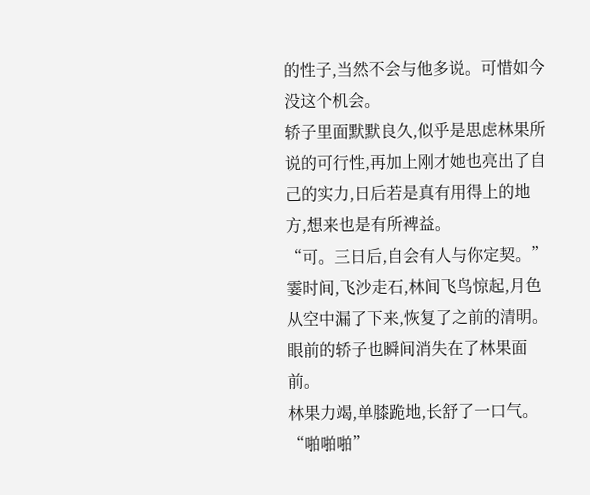的性子,当然不会与他多说。可惜如今没这个机会。
轿子里面默默良久,似乎是思虑林果所说的可行性,再加上刚才她也亮出了自己的实力,日后若是真有用得上的地方,想来也是有所裨益。
“可。三日后,自会有人与你定契。”
霎时间,飞沙走石,林间飞鸟惊起,月色从空中漏了下来,恢复了之前的清明。
眼前的轿子也瞬间消失在了林果面前。
林果力竭,单膝跪地,长舒了一口气。
“啪啪啪”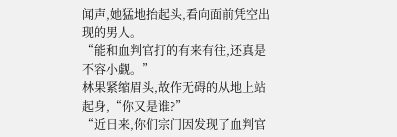闻声,她猛地抬起头,看向面前凭空出现的男人。
“能和血判官打的有来有往,还真是不容小觑。”
林果紧缩眉头,故作无碍的从地上站起身,“你又是谁?”
“近日来,你们宗门因发现了血判官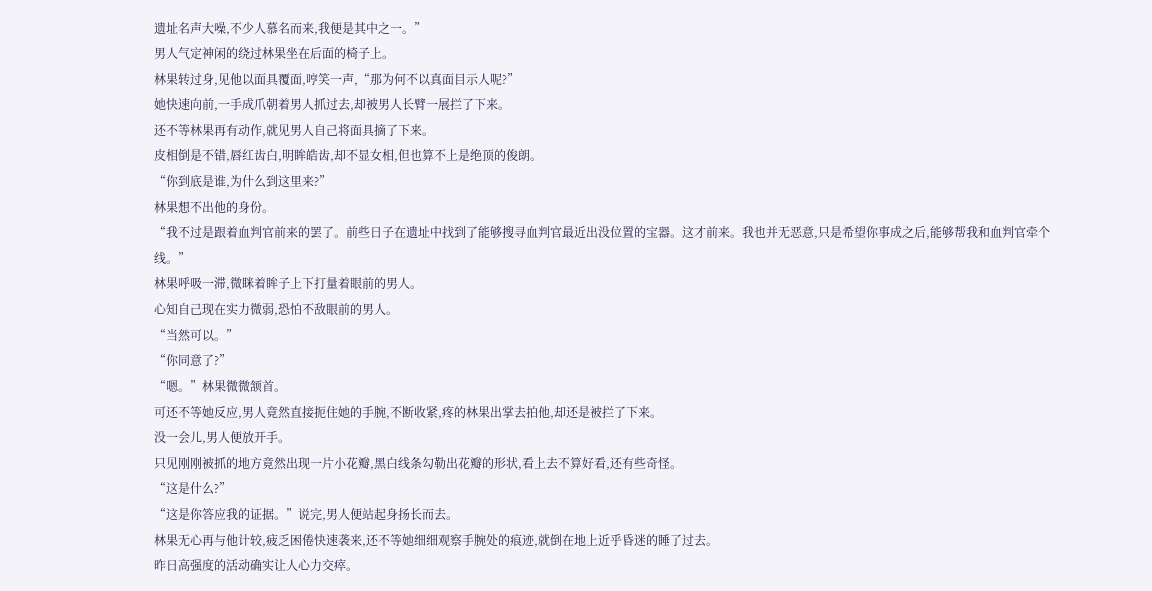遗址名声大噪,不少人慕名而来,我便是其中之一。”
男人气定神闲的绕过林果坐在后面的椅子上。
林果转过身,见他以面具覆面,哼笑一声,“那为何不以真面目示人呢?”
她快速向前,一手成爪朝着男人抓过去,却被男人长臂一展拦了下来。
还不等林果再有动作,就见男人自己将面具摘了下来。
皮相倒是不错,唇红齿白,明眸皓齿,却不显女相,但也算不上是绝顶的俊朗。
“你到底是谁,为什么到这里来?”
林果想不出他的身份。
“我不过是跟着血判官前来的罢了。前些日子在遗址中找到了能够搜寻血判官最近出没位置的宝器。这才前来。我也并无恶意,只是希望你事成之后,能够帮我和血判官牵个线。”
林果呼吸一滞,微眯着眸子上下打量着眼前的男人。
心知自己现在实力微弱,恐怕不敌眼前的男人。
“当然可以。”
“你同意了?”
“嗯。”林果微微颔首。
可还不等她反应,男人竟然直接扼住她的手腕,不断收紧,疼的林果出掌去拍他,却还是被拦了下来。
没一会儿,男人便放开手。
只见刚刚被抓的地方竟然出现一片小花瓣,黑白线条勾勒出花瓣的形状,看上去不算好看,还有些奇怪。
“这是什么?”
“这是你答应我的证据。”说完,男人便站起身扬长而去。
林果无心再与他计较,疲乏困倦快速袭来,还不等她细细观察手腕处的痕迹,就倒在地上近乎昏迷的睡了过去。
昨日高强度的活动确实让人心力交瘁。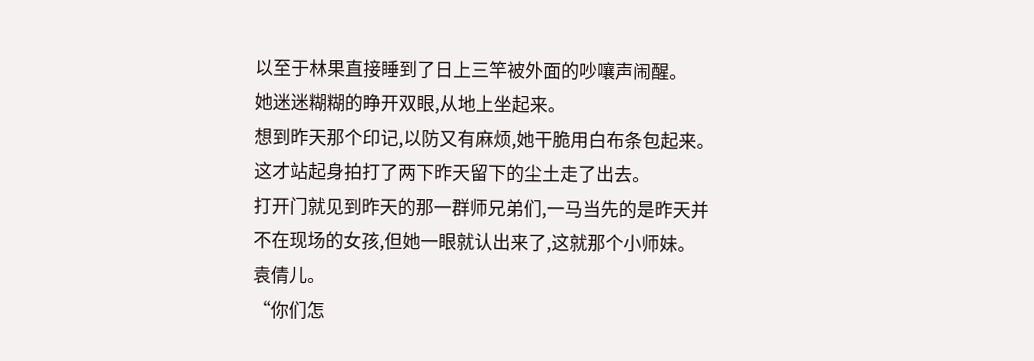以至于林果直接睡到了日上三竿被外面的吵嚷声闹醒。
她迷迷糊糊的睁开双眼,从地上坐起来。
想到昨天那个印记,以防又有麻烦,她干脆用白布条包起来。
这才站起身拍打了两下昨天留下的尘土走了出去。
打开门就见到昨天的那一群师兄弟们,一马当先的是昨天并不在现场的女孩,但她一眼就认出来了,这就那个小师妹。
袁倩儿。
“你们怎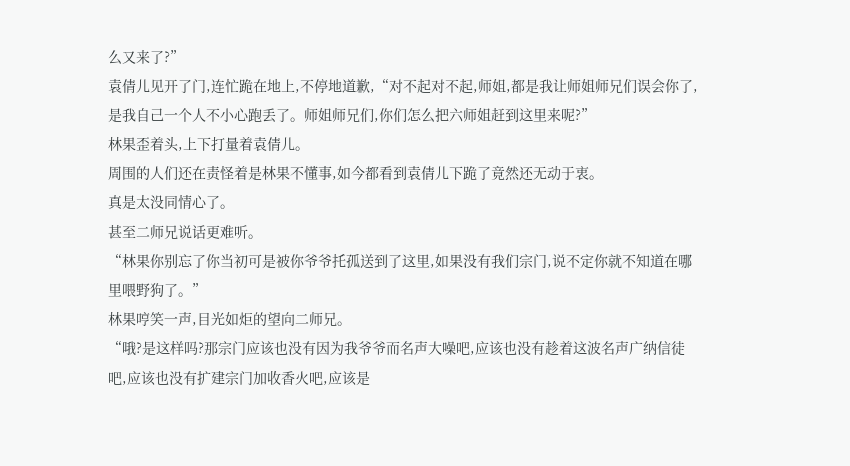么又来了?”
袁倩儿见开了门,连忙跪在地上,不停地道歉,“对不起对不起,师姐,都是我让师姐师兄们误会你了,是我自己一个人不小心跑丢了。师姐师兄们,你们怎么把六师姐赶到这里来呢?”
林果歪着头,上下打量着袁倩儿。
周围的人们还在责怪着是林果不懂事,如今都看到袁倩儿下跪了竟然还无动于衷。
真是太没同情心了。
甚至二师兄说话更难听。
“林果你别忘了你当初可是被你爷爷托孤送到了这里,如果没有我们宗门,说不定你就不知道在哪里喂野狗了。”
林果哼笑一声,目光如炬的望向二师兄。
“哦?是这样吗?那宗门应该也没有因为我爷爷而名声大噪吧,应该也没有趁着这波名声广纳信徒吧,应该也没有扩建宗门加收香火吧,应该是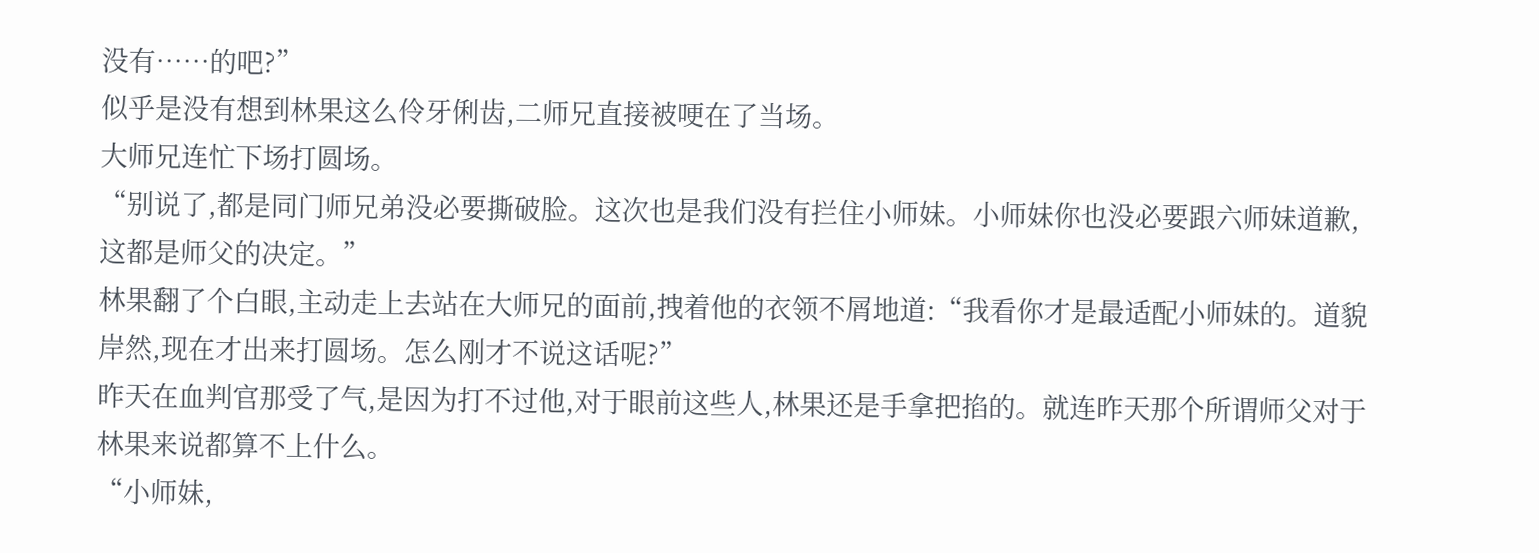没有……的吧?”
似乎是没有想到林果这么伶牙俐齿,二师兄直接被哽在了当场。
大师兄连忙下场打圆场。
“别说了,都是同门师兄弟没必要撕破脸。这次也是我们没有拦住小师妹。小师妹你也没必要跟六师妹道歉,这都是师父的决定。”
林果翻了个白眼,主动走上去站在大师兄的面前,拽着他的衣领不屑地道:“我看你才是最适配小师妹的。道貌岸然,现在才出来打圆场。怎么刚才不说这话呢?”
昨天在血判官那受了气,是因为打不过他,对于眼前这些人,林果还是手拿把掐的。就连昨天那个所谓师父对于林果来说都算不上什么。
“小师妹,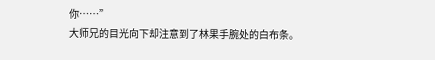你……”
大师兄的目光向下却注意到了林果手腕处的白布条。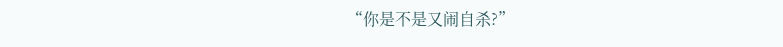“你是不是又闹自杀?”